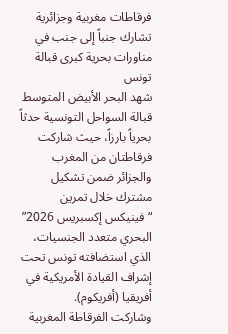فرقاطات مغربية وجزائرية تشارك جنباً إلى جنب في مناورات بحرية كبرى قبالة تونس
شهد البحر الأبيض المتوسط قبالة السواحل التونسية حدثاً بحرياً بارزاً، حيث شاركت فرقاطتان من المغرب والجزائر ضمن تشكيل مشترك خلال تمرين “فينيكس إكسبريس 2026” البحري متعدد الجنسيات، الذي استضافته تونس تحت إشراف القيادة الأمريكية في أفريقيا (أفريكوم).
وشاركت الفرقاطة المغربية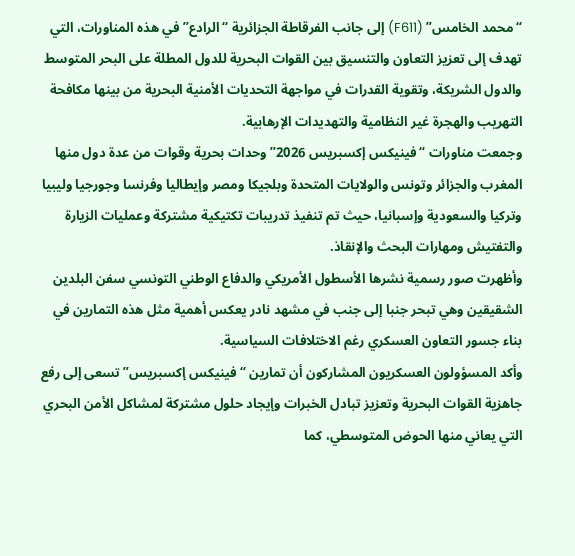“محمد الخامس” (F611) إلى جانب الفرقاطة الجزائرية “الرادع” في هذه المناورات، التي تهدف إلى تعزيز التعاون والتنسيق بين القوات البحرية للدول المطلة على البحر المتوسط والدول الشريكة، وتقوية القدرات في مواجهة التحديات الأمنية البحرية من بينها مكافحة التهريب والهجرة غير النظامية والتهديدات الإرهابية.
وجمعت مناورات “فينيكس إكسبريس 2026” وحدات بحرية وقوات من عدة دول منها المغرب والجزائر وتونس والولايات المتحدة وبلجيكا ومصر وإيطاليا وفرنسا وجورجيا وليبيا وتركيا والسعودية وإسبانيا، حيث تم تنفيذ تدريبات تكتيكية مشتركة وعمليات الزيارة والتفتيش ومهارات البحث والإنقاذ.
وأظهرت صور رسمية نشرها الأسطول الأمريكي والدفاع الوطني التونسي سفن البلدين الشقيقين وهي تبحر جنبا إلى جنب في مشهد نادر يعكس أهمية مثل هذه التمارين في بناء جسور التعاون العسكري رغم الاختلافات السياسية.
وأكد المسؤولون العسكريون المشاركون أن تمارين “فينيكس إكسبريس” تسعى إلى رفع جاهزية القوات البحرية وتعزيز تبادل الخبرات وإيجاد حلول مشتركة لمشاكل الأمن البحري التي يعاني منها الحوض المتوسطي، كما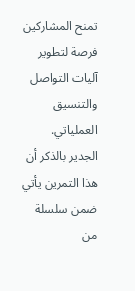تمنح المشاركين فرصة لتطوير آليات التواصل والتنسيق العملياتي.
الجدير بالذكر أن هذا التمرين يأتي ضمن سلسلة من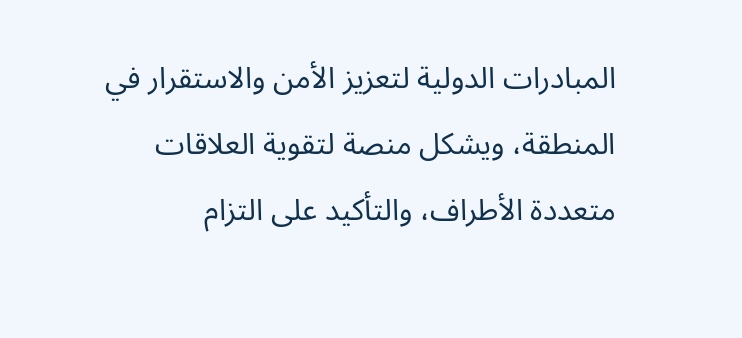المبادرات الدولية لتعزيز الأمن والاستقرار في المنطقة، ويشكل منصة لتقوية العلاقات متعددة الأطراف، والتأكيد على التزام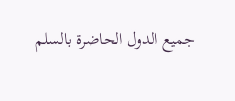جميع الدول الحاضرة بالسلم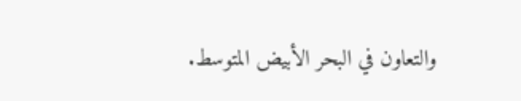والتعاون في البحر الأبيض المتوسط.